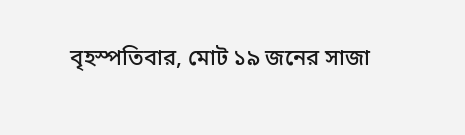বৃহস্পতিবার, মোট ১৯ জনের সাজা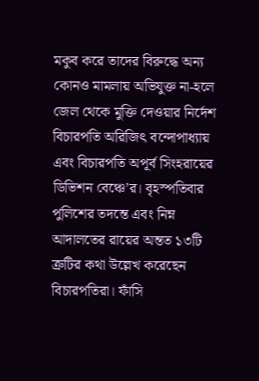মকুব করে তাদের বিরুদ্ধে অন্য কোনও মামলায় অভিযুক্ত না-হলে জেল থেকে মুক্তি দেওয়ার নির্দেশ বিচারপতি অরিজিৎ বন্দোপাধ্যায় এবং বিচারপতি অপূর্ব সিংহরায়ের ডিভিশন বেঞ্চে’র। বৃহস্পতিবার পুলিশের তদন্তে এবং নিম্ন আদালতের রায়ের অন্তত ১৩টি ত্রুটির কথা উল্লেখ করেছেন বিচারপতিরা। ফাঁসি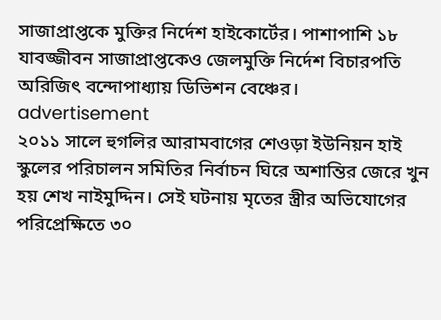সাজাপ্রাপ্তকে মুক্তির নির্দেশ হাইকোর্টের। পাশাপাশি ১৮ যাবজ্জীবন সাজাপ্রাপ্তকেও জেলমুক্তি নির্দেশ বিচারপতি অরিজিৎ বন্দোপাধ্যায় ডিভিশন বেঞ্চের।
advertisement
২০১১ সালে হুগলির আরামবাগের শেওড়া ইউনিয়ন হাই স্কুলের পরিচালন সমিতির নির্বাচন ঘিরে অশান্তির জেরে খুন হয় শেখ নাইমুদ্দিন। সেই ঘটনায় মৃতের স্ত্রীর অভিযোগের পরিপ্রেক্ষিতে ৩০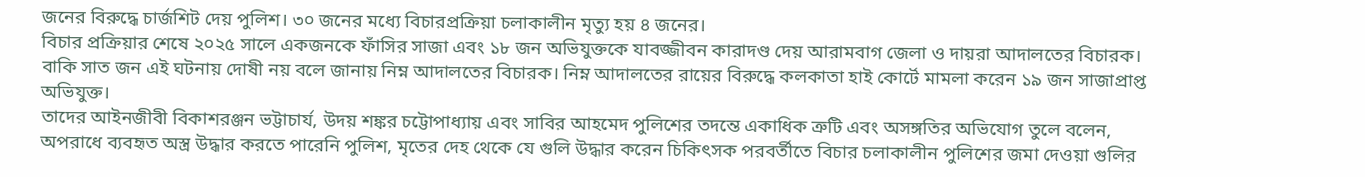জনের বিরুদ্ধে চার্জশিট দেয় পুলিশ। ৩০ জনের মধ্যে বিচারপ্রক্রিয়া চলাকালীন মৃত্যু হয় ৪ জনের।
বিচার প্রক্রিয়ার শেষে ২০২৫ সালে একজনকে ফাঁসির সাজা এবং ১৮ জন অভিযুক্তকে যাবজ্জীবন কারাদণ্ড দেয় আরামবাগ জেলা ও দায়রা আদালতের বিচারক। বাকি সাত জন এই ঘটনায় দোষী নয় বলে জানায় নিম্ন আদালতের বিচারক। নিম্ন আদালতের রায়ের বিরুদ্ধে কলকাতা হাই কোর্টে মামলা করেন ১৯ জন সাজাপ্রাপ্ত অভিযুক্ত।
তাদের আইনজীবী বিকাশরঞ্জন ভট্টাচার্য, উদয় শঙ্কর চট্টোপাধ্যায় এবং সাবির আহমেদ পুলিশের তদন্তে একাধিক ত্রুটি এবং অসঙ্গতির অভিযোগ তুলে বলেন, অপরাধে ব্যবহৃত অস্ত্র উদ্ধার করতে পারেনি পুলিশ, মৃতের দেহ থেকে যে গুলি উদ্ধার করেন চিকিৎসক পরবর্তীতে বিচার চলাকালীন পুলিশের জমা দেওয়া গুলির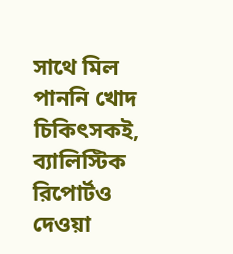সাথে মিল পাননি খোদ চিকিৎসকই, ব্যালিস্টিক রিপোর্টও দেওয়া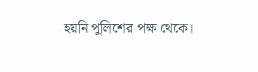হয়নি পুলিশের পক্ষ থেকে।